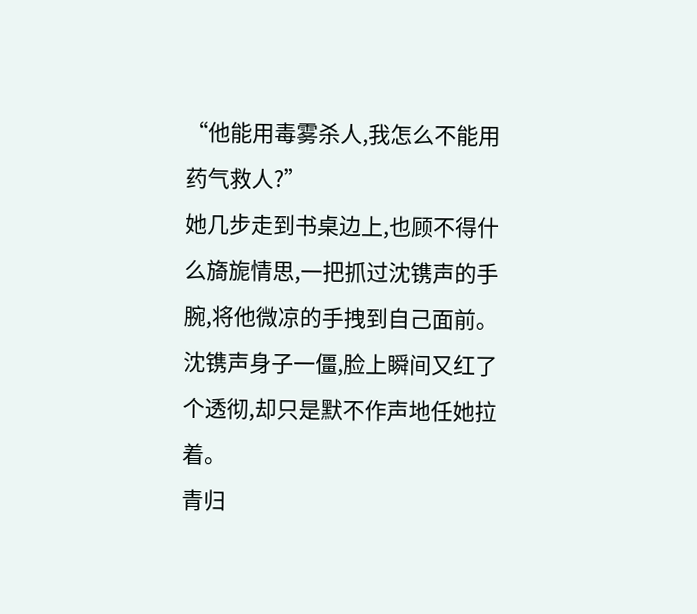“他能用毒雾杀人,我怎么不能用药气救人?”
她几步走到书桌边上,也顾不得什么旖旎情思,一把抓过沈镌声的手腕,将他微凉的手拽到自己面前。
沈镌声身子一僵,脸上瞬间又红了个透彻,却只是默不作声地任她拉着。
青归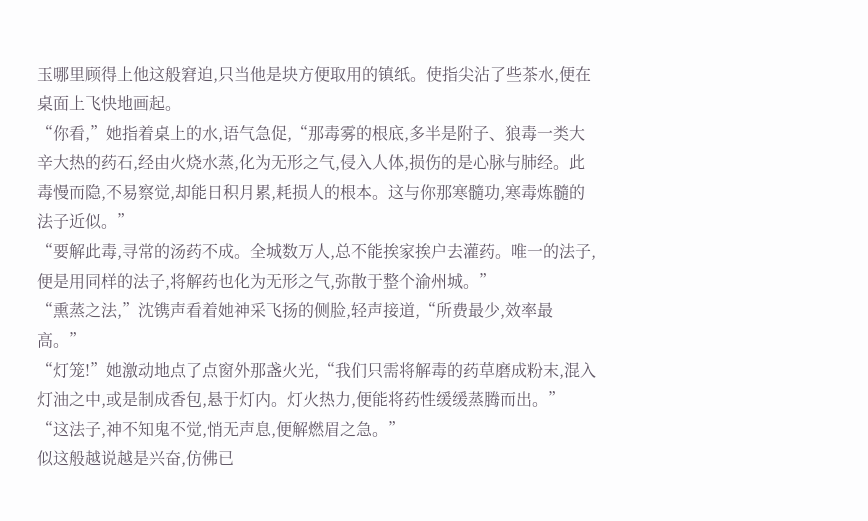玉哪里顾得上他这般窘迫,只当他是块方便取用的镇纸。使指尖沾了些茶水,便在桌面上飞快地画起。
“你看,”她指着桌上的水,语气急促,“那毒雾的根底,多半是附子、狼毒一类大辛大热的药石,经由火烧水蒸,化为无形之气,侵入人体,损伤的是心脉与肺经。此毒慢而隐,不易察觉,却能日积月累,耗损人的根本。这与你那寒髓功,寒毒炼髓的法子近似。”
“要解此毒,寻常的汤药不成。全城数万人,总不能挨家挨户去灌药。唯一的法子,便是用同样的法子,将解药也化为无形之气,弥散于整个渝州城。”
“熏蒸之法,”沈镌声看着她神采飞扬的侧脸,轻声接道,“所费最少,效率最高。”
“灯笼!”她激动地点了点窗外那盏火光,“我们只需将解毒的药草磨成粉末,混入灯油之中,或是制成香包,悬于灯内。灯火热力,便能将药性缓缓蒸腾而出。”
“这法子,神不知鬼不觉,悄无声息,便解燃眉之急。”
似这般越说越是兴奋,仿佛已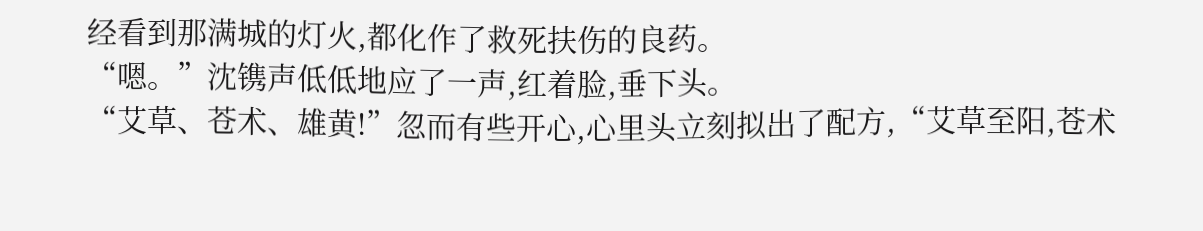经看到那满城的灯火,都化作了救死扶伤的良药。
“嗯。”沈镌声低低地应了一声,红着脸,垂下头。
“艾草、苍术、雄黄!”忽而有些开心,心里头立刻拟出了配方,“艾草至阳,苍术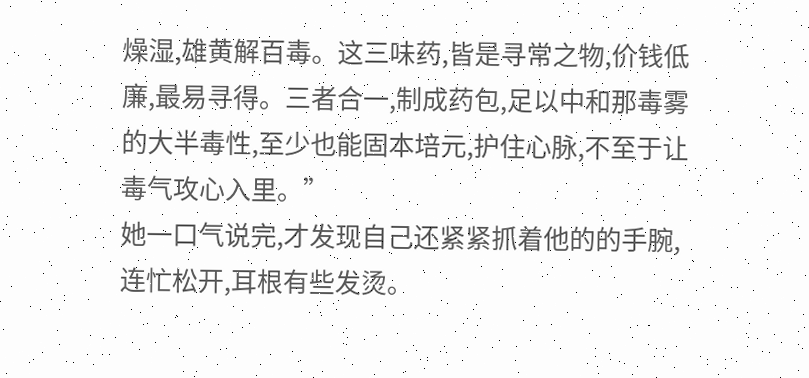燥湿,雄黄解百毒。这三味药,皆是寻常之物,价钱低廉,最易寻得。三者合一,制成药包,足以中和那毒雾的大半毒性,至少也能固本培元,护住心脉,不至于让毒气攻心入里。”
她一口气说完,才发现自己还紧紧抓着他的的手腕,连忙松开,耳根有些发烫。